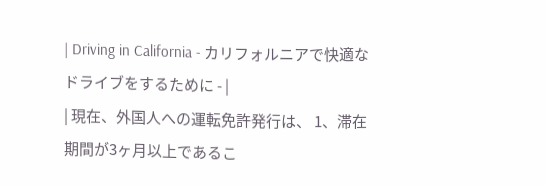| Driving in California - カリフォルニアで快適なドライブをするために - |
| 現在、外国人への運転免許発行は、 1、滞在期間が3ヶ月以上であるこ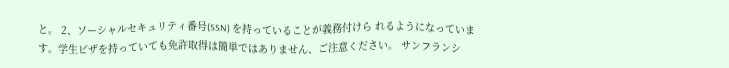と。 2、ソーシャルセキュリティ番号(SSN) を持っていることが義務付けら れるようになっています。学生ビザを持っていても免許取得は簡単ではありません、ご注意ください。 サンフランシ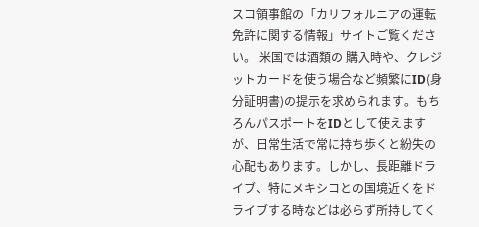スコ領事館の「カリフォルニアの運転免許に関する情報」サイトご覧ください。 米国では酒類の 購入時や、クレジットカードを使う場合など頻繁にID(身分証明書)の提示を求められます。もちろんパスポートをIDとして使えますが、日常生活で常に持ち歩くと紛失の心配もあります。しかし、長距離ドライブ、特にメキシコとの国境近くをドライブする時などは必らず所持してく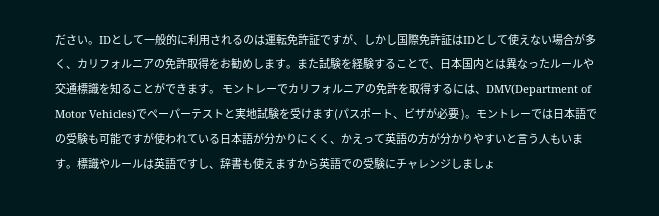ださい。IDとして一般的に利用されるのは運転免許証ですが、しかし国際免許証はIDとして使えない場合が多く、カリフォルニアの免許取得をお勧めします。また試験を経験することで、日本国内とは異なったルールや交通標識を知ることができます。 モントレーでカリフォルニアの免許を取得するには、DMV(Department of Motor Vehicles)でペーパーテストと実地試験を受けます(パスポート、ビザが必要 )。モントレーでは日本語での受験も可能ですが使われている日本語が分かりにくく、かえって英語の方が分かりやすいと言う人もいます。標識やルールは英語ですし、辞書も使えますから英語での受験にチャレンジしましょ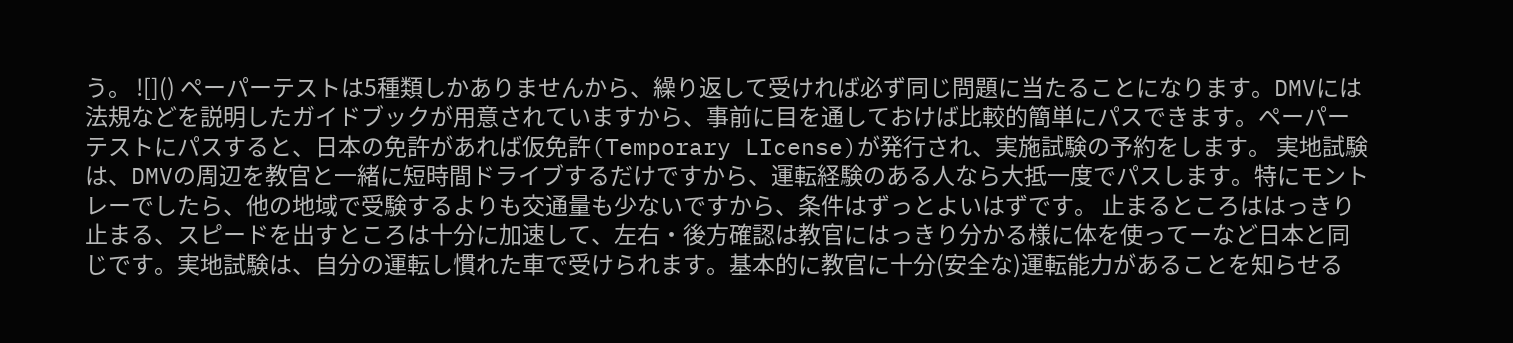う。 ![]() ペーパーテストは5種類しかありませんから、繰り返して受ければ必ず同じ問題に当たることになります。DMVには法規などを説明したガイドブックが用意されていますから、事前に目を通しておけば比較的簡単にパスできます。ペーパーテストにパスすると、日本の免許があれば仮免許(Temporary LIcense)が発行され、実施試験の予約をします。 実地試験は、DMVの周辺を教官と一緒に短時間ドライブするだけですから、運転経験のある人なら大抵一度でパスします。特にモントレーでしたら、他の地域で受験するよりも交通量も少ないですから、条件はずっとよいはずです。 止まるところははっきり止まる、スピードを出すところは十分に加速して、左右・後方確認は教官にはっきり分かる様に体を使ってーなど日本と同じです。実地試験は、自分の運転し慣れた車で受けられます。基本的に教官に十分(安全な)運転能力があることを知らせる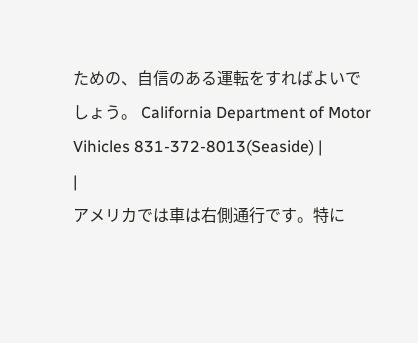ための、自信のある運転をすればよいでしょう。 California Department of Motor Vihicles 831-372-8013(Seaside) |
|
アメリカでは車は右側通行です。特に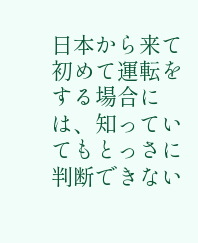日本から来て初めて運転をする場合には、知っていてもとっさに判断できない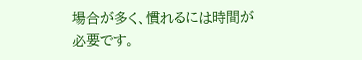場合が多く、慣れるには時間が必要です。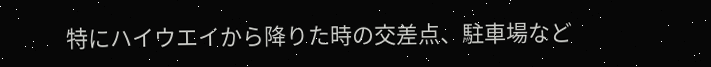特にハイウエイから降りた時の交差点、駐車場など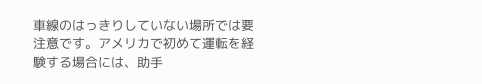車線のはっきりしていない場所では要注意です。アメリカで初めて運転を経験する場合には、助手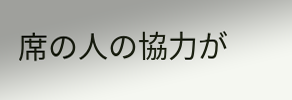席の人の協力が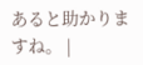あると助かりますね。 |